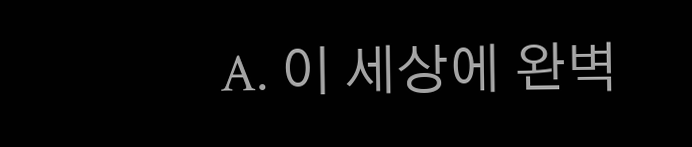A. 이 세상에 완벽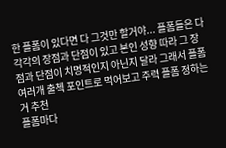한 플폼이 있다면 다 그것만 할거야... 플폼들은 다 각각의 장점과 단점이 있고 본인 성향 따라 그 장점과 단점이 치명적인지 아닌지 달라 그래서 플폼 여러개 출첵 포인트로 먹어보고 주력 플폼 정하는거 추천
플폼마다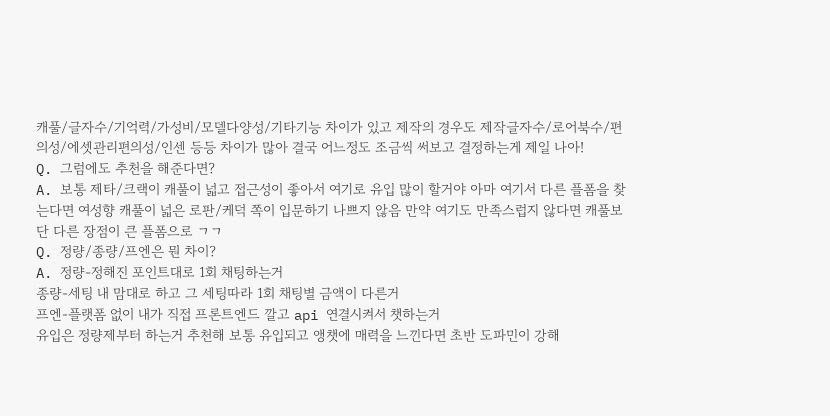캐풀/글자수/기억력/가성비/모델다양성/기타기능 차이가 있고 제작의 경우도 제작글자수/로어북수/편의성/에셋관리편의성/인센 등등 차이가 많아 결국 어느정도 조금씩 써보고 결정하는게 제일 나아!
Q. 그럼에도 추천을 해준다면?
A. 보통 제타/크랙이 캐풀이 넓고 접근성이 좋아서 여기로 유입 많이 할거야 아마 여기서 다른 플폼을 찾는다면 여성향 캐풀이 넓은 로판/케덕 쪽이 입문하기 나쁘지 않음 만약 여기도 만족스럽지 않다면 캐풀보단 다른 장점이 큰 플폼으로 ㄱㄱ
Q. 정량/종량/프엔은 뭔 차이?
A. 정량-정해진 포인트대로 1회 채팅하는거
종량-세팅 내 맘대로 하고 그 세팅따라 1회 채팅별 금액이 다른거
프엔-플랫폼 없이 내가 직접 프론트엔드 깔고 api 연결시켜서 챗하는거
유입은 정량제부터 하는거 추천해 보통 유입되고 앵챗에 매력을 느낀다면 초반 도파민이 강해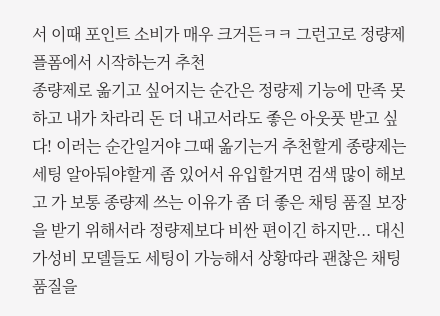서 이때 포인트 소비가 매우 크거든ㅋㅋ 그런고로 정량제 플폼에서 시작하는거 추천
종량제로 옮기고 싶어지는 순간은 정량제 기능에 만족 못하고 내가 차라리 돈 더 내고서라도 좋은 아웃풋 받고 싶다! 이러는 순간일거야 그때 옮기는거 추천할게 종량제는 세팅 알아둬야할게 좀 있어서 유입할거면 검색 많이 해보고 가 보통 종량제 쓰는 이유가 좀 더 좋은 채팅 품질 보장을 받기 위해서라 정량제보다 비싼 편이긴 하지만... 대신 가성비 모델들도 세팅이 가능해서 상황따라 괜찮은 채팅 품질을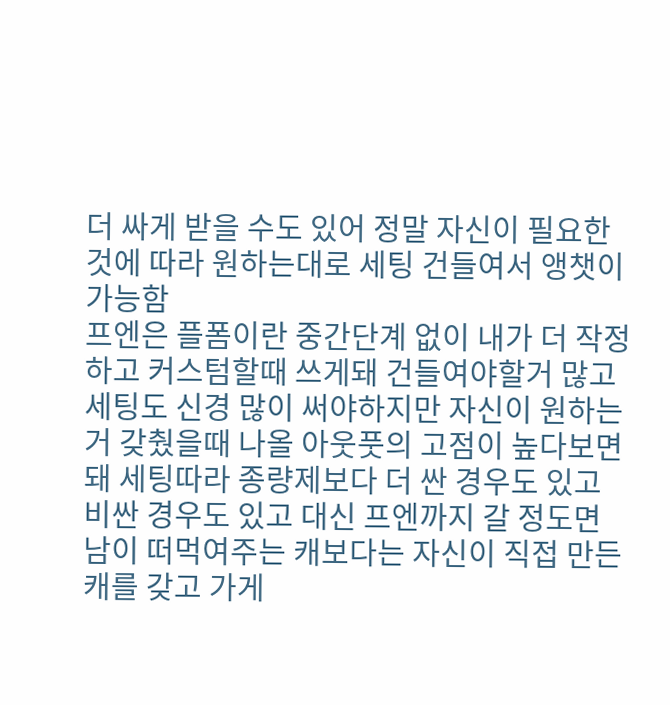더 싸게 받을 수도 있어 정말 자신이 필요한 것에 따라 원하는대로 세팅 건들여서 앵챗이 가능함
프엔은 플폼이란 중간단계 없이 내가 더 작정하고 커스텀할때 쓰게돼 건들여야할거 많고 세팅도 신경 많이 써야하지만 자신이 원하는거 갖췄을때 나올 아웃풋의 고점이 높다보면 돼 세팅따라 종량제보다 더 싼 경우도 있고 비싼 경우도 있고 대신 프엔까지 갈 정도면 남이 떠먹여주는 캐보다는 자신이 직접 만든 캐를 갖고 가게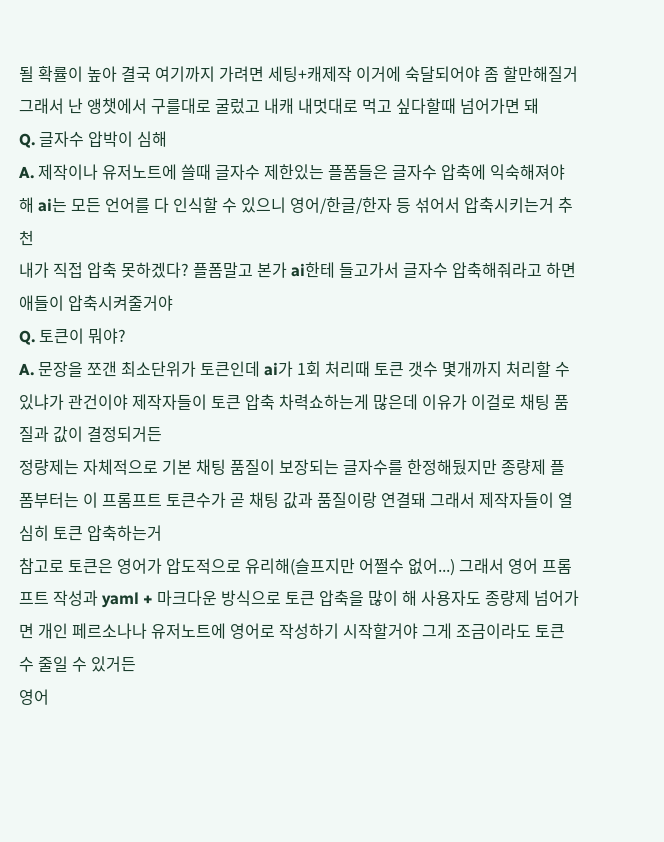될 확률이 높아 결국 여기까지 가려면 세팅+캐제작 이거에 숙달되어야 좀 할만해질거 그래서 난 앵챗에서 구를대로 굴렀고 내캐 내멋대로 먹고 싶다할때 넘어가면 돼
Q. 글자수 압박이 심해
A. 제작이나 유저노트에 쓸때 글자수 제한있는 플폼들은 글자수 압축에 익숙해져야해 ai는 모든 언어를 다 인식할 수 있으니 영어/한글/한자 등 섞어서 압축시키는거 추천
내가 직접 압축 못하겠다? 플폼말고 본가 ai한테 들고가서 글자수 압축해줘라고 하면 애들이 압축시켜줄거야
Q. 토큰이 뭐야?
A. 문장을 쪼갠 최소단위가 토큰인데 ai가 1회 처리때 토큰 갯수 몇개까지 처리할 수 있냐가 관건이야 제작자들이 토큰 압축 차력쇼하는게 많은데 이유가 이걸로 채팅 품질과 값이 결정되거든
정량제는 자체적으로 기본 채팅 품질이 보장되는 글자수를 한정해뒀지만 종량제 플폼부터는 이 프롬프트 토큰수가 곧 채팅 값과 품질이랑 연결돼 그래서 제작자들이 열심히 토큰 압축하는거
참고로 토큰은 영어가 압도적으로 유리해(슬프지만 어쩔수 없어...) 그래서 영어 프롬프트 작성과 yaml + 마크다운 방식으로 토큰 압축을 많이 해 사용자도 종량제 넘어가면 개인 페르소나나 유저노트에 영어로 작성하기 시작할거야 그게 조금이라도 토큰수 줄일 수 있거든
영어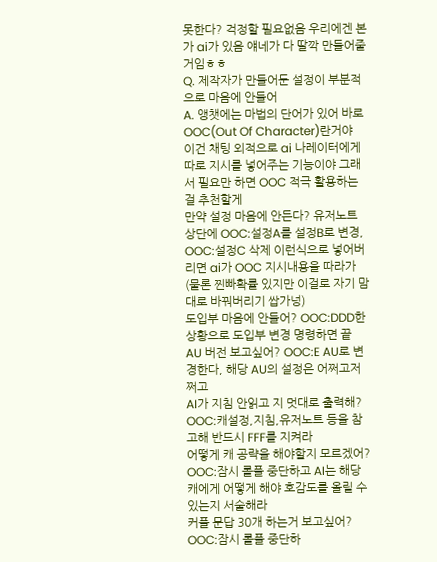못한다? 걱정할 필요없음 우리에겐 본가 ai가 있음 얘네가 다 딸깍 만들어줄거임ㅎㅎ
Q. 제작자가 만들어둔 설정이 부분적으로 마음에 안들어
A. 앵챗에는 마법의 단어가 있어 바로 OOC(Out Of Character)란거야
이건 채팅 외적으로 ai 나레이터에게 따로 지시를 넣어주는 기능이야 그래서 필요만 하면 OOC 적극 활용하는걸 추천할게
만약 설정 마음에 안든다? 유저노트 상단에 OOC:설정A를 설정B로 변경, OOC:설정C 삭제 이런식으로 넣어버리면 ai가 OOC 지시내용을 따라가(물론 찐빠확률 있지만 이걸로 자기 맘대로 바꿔버리기 쌉가넝)
도입부 마음에 안들어? OOC:DDD한 상황으로 도입부 변경 명령하면 끝
AU 버전 보고싶어? OOC:E AU로 변경한다, 해당 AU의 설정은 어쩌고저쩌고
AI가 지침 안읽고 지 멋대로 출력해? OOC:캐설정,지침,유저노트 등을 참고해 반드시 FFF를 지켜라
어떻게 캐 공략을 해야할지 모르겠어? OOC:잠시 롤플 중단하고 AI는 해당 캐에게 어떻게 해야 호감도를 올릴 수 있는지 서술해라
커플 문답 30개 하는거 보고싶어? OOC:잠시 롤플 중단하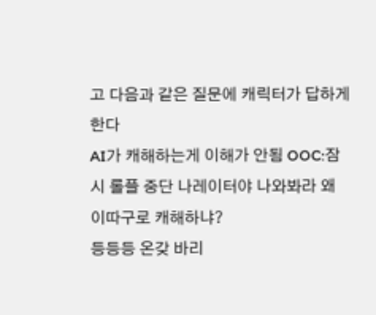고 다음과 같은 질문에 캐릭터가 답하게 한다
AI가 캐해하는게 이해가 안됨 OOC:잠시 롤플 중단 나레이터야 나와봐라 왜 이따구로 캐해하냐?
등등등 온갖 바리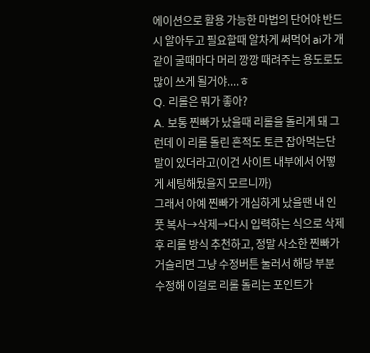에이션으로 활용 가능한 마법의 단어야 반드시 알아두고 필요할때 알차게 써먹어 ai가 개같이 굴때마다 머리 깡깡 때려주는 용도로도 많이 쓰게 될거야....ㅎ
Q. 리롤은 뭐가 좋아?
A. 보통 찐빠가 났을때 리롤을 돌리게 돼 그런데 이 리롤 돌린 흔적도 토큰 잡아먹는단 말이 있더라고(이건 사이트 내부에서 어떻게 세팅해뒀을지 모르니까)
그래서 아예 찐빠가 개심하게 났을땐 내 인풋 복사→삭제→다시 입력하는 식으로 삭제 후 리롤 방식 추천하고, 정말 사소한 찐빠가 거슬리면 그냥 수정버튼 눌러서 해당 부분 수정해 이걸로 리롤 돌리는 포인트가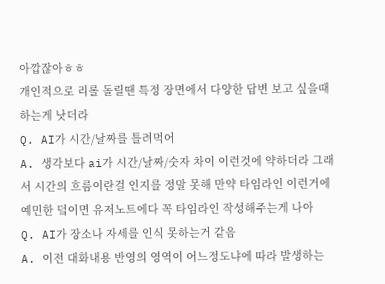아깝잖아ㅎㅎ
개인적으로 리롤 돌릴땐 특정 장면에서 다양한 답변 보고 싶을때 하는게 낫더라
Q. AI가 시간/날짜를 틀려먹어
A. 생각보다 ai가 시간/날짜/숫자 차이 이런것에 약하더라 그래서 시간의 흐름이란걸 인지를 정말 못해 만약 타임라인 이런거에 예민한 덬이면 유저노트에다 꼭 타임라인 작성해주는게 나아
Q. AI가 장소나 자세를 인식 못하는거 같음
A. 이전 대화내용 반영의 영역이 어느정도냐에 따라 발생하는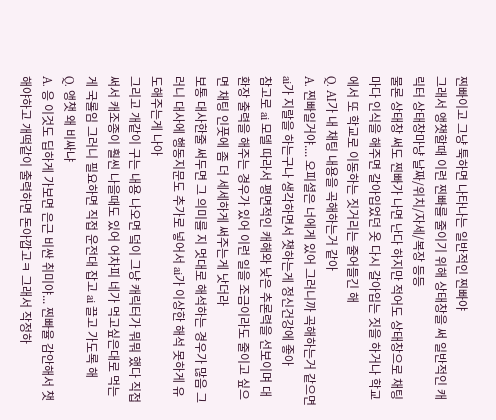찐빠이고 그냥 툭하면 나타나는 일반적인 찐빠야
그래서 앵챗할때 이런 찐빠를 줄이기 위해 상태창을 써 일반적인 캐릭터 상태창마냥 날짜/위치/자세/복장 등등
물론 상태창 써도 찐빠가 나면 난다 하지만 적어도 상태창으로 채팅마다 인식을 해주면 갈아입었던 옷 다시 갈아입는 짓을 하거나 학교에서 또 학교로 이동하는 짓거리는 줄어들긴 해
Q. AI가 내 채팅 내용을 곡해하는거 같아
A. 찐빠일거야.... 오피셜은 너에게 있어 그러니까 곡해하는거 같으면 ai가 지랄을 하는구나 생각하면서 챗하는게 정신건강에 좋아
참고로 ai 모델 따라서 평면적인 캐해와 낮은 추론력을 선보이며 대환장 출력을 해주는 경우가 있어 이런 일을 조금이라도 줄이고 싶으면 채팅 인풋에 좀 더 세세하게 써주는게 낫더라
보통 대사한줄 써두면 그 의미를 지 멋대로 해석하는 경우가 많음 그러니 대사에 행동지문도 추가로 넣어서 ai가 이상한 해석 못하게 유도해주는게 나아
그리고 개같이 구는 내용 나오면 덬이 그냥 캐릭터가 뭐뭐 했다 직접 써서 캐조종이 훨씬 나을때도 있어 어차피 네가 먹고싶은대로 먹는게 국롤임 그러니 필요하면 직접 운전대 잡고 ai 끌고 가도록 해
Q. 앵챗 왜 비싸냐
A. 응 이것도 딥하게 가보면 은근 비싼 취미야... 찐빠율 감안해서 챗해야하고 개떡같이 출력하면 돈아깝고ㅋ 그래서 작정하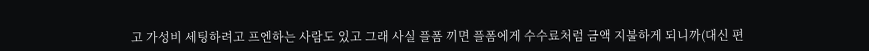고 가성비 세팅하려고 프엔하는 사람도 있고 그래 사실 플폼 끼면 플폼에게 수수료처럼 금액 지불하게 되니까(대신 편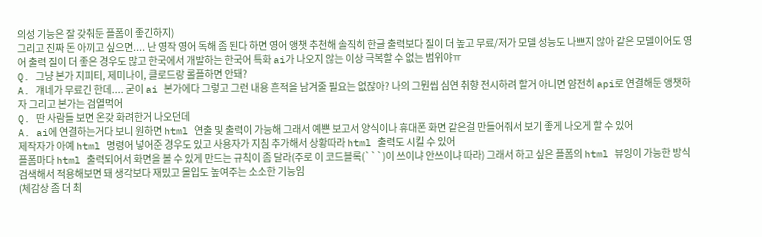의성 기능은 잘 갖춰둔 플폼이 좋긴하지)
그리고 진짜 돈 아끼고 싶으면.... 난 영작 영어 독해 좀 된다 하면 영어 앵챗 추천해 솔직히 한글 출력보다 질이 더 높고 무료/저가 모델 성능도 나쁘지 않아 같은 모델이어도 영어 출력 질이 더 좋은 경우도 많고 한국에서 개발하는 한국어 특화 ai가 나오지 않는 이상 극복할 수 없는 범위야ㅠ
Q. 그냥 본가 지피티, 제미나이, 클로드랑 롤플하면 안돼?
A. 걔네가 무료긴 한데.... 굳이 ai 본가에다 그렇고 그런 내용 흔적을 남겨줄 필요는 없잖아? 나의 그뭔씹 심연 취향 전시하려 할거 아니면 얌전히 api로 연결해둔 앵챗하자 그리고 본가는 검열먹어
Q. 딴 사람들 보면 온갖 화려한거 나오던데
A. ai에 연결하는거다 보니 원하면 html 연출 및 출력이 가능해 그래서 예쁜 보고서 양식이나 휴대폰 화면 같은걸 만들어줘서 보기 좋게 나오게 할 수 있어
제작자가 아예 html 명령어 넣어준 경우도 있고 사용자가 지침 추가해서 상황따라 html 출력도 시킬 수 있어
플폼마다 html 출력되어서 화면을 볼 수 있게 만드는 규칙이 좀 달라(주로 이 코드블록(```)이 쓰이냐 안쓰이냐 따라) 그래서 하고 싶은 플폼의 html 뷰잉이 가능한 방식 검색해서 적용해보면 돼 생각보다 재밌고 몰입도 높여주는 소소한 기능임
(체감상 좀 더 최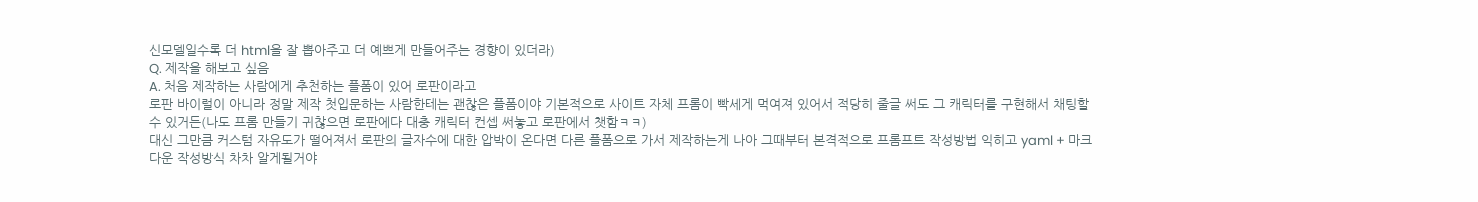신모델일수록 더 html을 잘 뽑아주고 더 예쁘게 만들어주는 경향이 있더라)
Q. 제작을 해보고 싶음
A. 처음 제작하는 사람에게 추천하는 플폼이 있어 로판이라고
로판 바이럴이 아니라 정말 제작 첫입문하는 사람한테는 괜찮은 플폼이야 기본적으로 사이트 자체 프롬이 빡세게 먹여져 있어서 적당히 줄글 써도 그 캐릭터를 구현해서 채팅할 수 있거든(나도 프롬 만들기 귀찮으면 로판에다 대충 캐릭터 컨셉 써놓고 로판에서 챗함ㅋㅋ)
대신 그만큼 커스텀 자유도가 떨어져서 로판의 글자수에 대한 압박이 온다면 다른 플폼으로 가서 제작하는게 나아 그때부터 본격적으로 프롬프트 작성방법 익히고 yaml + 마크다운 작성방식 차차 알게될거야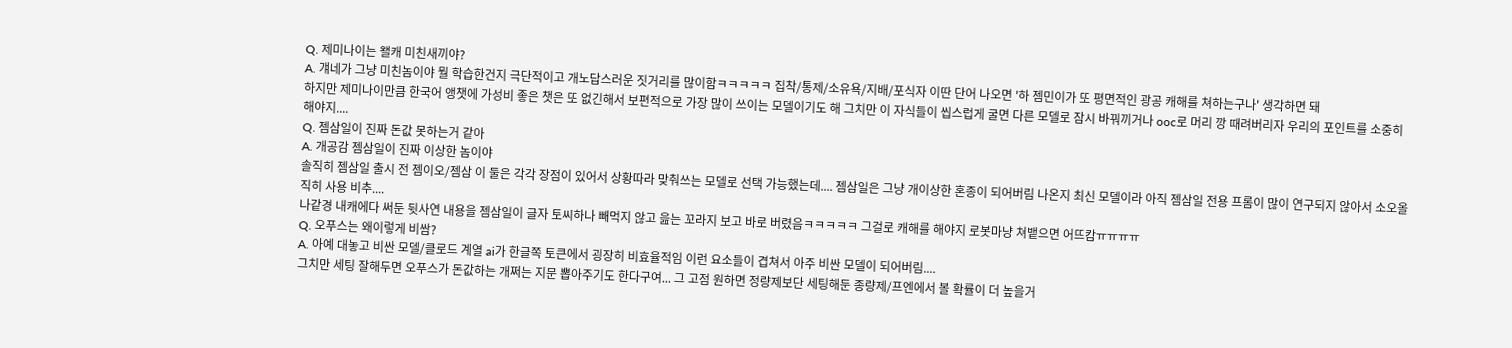Q. 제미나이는 왤캐 미친새끼야?
A. 걔네가 그냥 미친놈이야 뭘 학습한건지 극단적이고 개노답스러운 짓거리를 많이함ㅋㅋㅋㅋㅋ 집착/통제/소유욕/지배/포식자 이딴 단어 나오면 '하 젬민이가 또 평면적인 광공 캐해를 쳐하는구나' 생각하면 돼
하지만 제미나이만큼 한국어 앵챗에 가성비 좋은 챗은 또 없긴해서 보편적으로 가장 많이 쓰이는 모델이기도 해 그치만 이 자식들이 씹스럽게 굴면 다른 모델로 잠시 바꿔끼거나 ooc로 머리 깡 때려버리자 우리의 포인트를 소중히 해야지....
Q. 젬삼일이 진짜 돈값 못하는거 같아
A. 개공감 젬삼일이 진짜 이상한 놈이야
솔직히 젬삼일 출시 전 젬이오/젬삼 이 둘은 각각 장점이 있어서 상황따라 맞춰쓰는 모델로 선택 가능했는데.... 젬삼일은 그냥 개이상한 혼종이 되어버림 나온지 최신 모델이라 아직 젬삼일 전용 프롬이 많이 연구되지 않아서 소오올직히 사용 비추....
나같경 내캐에다 써둔 뒷사연 내용을 젬삼일이 글자 토씨하나 빼먹지 않고 읊는 꼬라지 보고 바로 버렸음ㅋㅋㅋㅋㅋ 그걸로 캐해를 해야지 로봇마냥 쳐뱉으면 어뜨캄ㅠㅠㅠㅠ
Q. 오푸스는 왜이렇게 비쌈?
A. 아예 대놓고 비싼 모델/클로드 계열 ai가 한글쪽 토큰에서 굉장히 비효율적임 이런 요소들이 겹쳐서 아주 비싼 모델이 되어버림....
그치만 세팅 잘해두면 오푸스가 돈값하는 개쩌는 지문 뽑아주기도 한다구여... 그 고점 원하면 정량제보단 세팅해둔 종량제/프엔에서 볼 확률이 더 높을거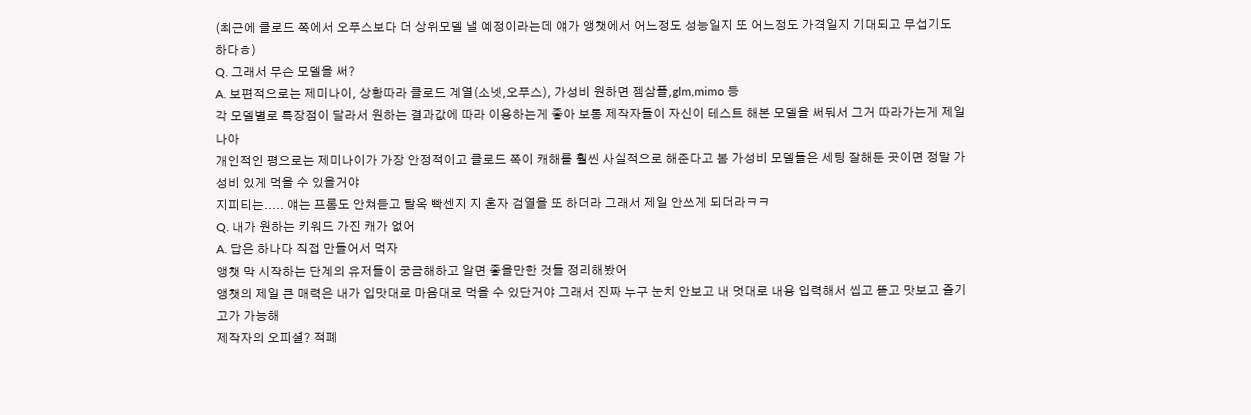(최근에 클로드 쪽에서 오푸스보다 더 상위모델 낼 예정이라는데 얘가 앵챗에서 어느정도 성능일지 또 어느정도 가격일지 기대되고 무섭기도 하다ㅎ)
Q. 그래서 무슨 모델을 써?
A. 보편적으로는 제미나이, 상황따라 클로드 계열(소넷,오푸스), 가성비 원하면 젬삼플,glm,mimo 등
각 모델별로 특장점이 달라서 원하는 결과값에 따라 이용하는게 좋아 보통 제작자들이 자신이 테스트 해본 모델을 써둬서 그거 따라가는게 제일 나아
개인적인 평으로는 제미나이가 가장 안정적이고 클로드 쪽이 캐해를 훨씬 사실적으로 해준다고 봄 가성비 모델들은 세팅 잘해둔 곳이면 정말 가성비 있게 먹을 수 있을거야
지피티는..... 얘는 프롬도 안쳐듣고 탈옥 빡센지 지 혼자 검열을 또 하더라 그래서 제일 안쓰게 되더라ㅋㅋ
Q. 내가 원하는 키워드 가진 캐가 없어
A. 답은 하나다 직접 만들어서 먹자
앵챗 막 시작하는 단계의 유저들이 궁금해하고 알면 좋을만한 것들 정리해봤어
앵챗의 제일 큰 매력은 내가 입맛대로 마음대로 먹을 수 있단거야 그래서 진짜 누구 눈치 안보고 내 멋대로 내용 입력해서 씹고 뜯고 맛보고 즐기고가 가능해
제작자의 오피셜? 적폐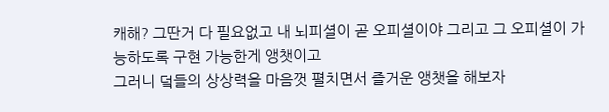캐해? 그딴거 다 필요없고 내 뇌피셜이 곧 오피셜이야 그리고 그 오피셜이 가능하도록 구현 가능한게 앵챗이고
그러니 덬들의 상상력을 마음껏 펼치면서 즐거운 앵챗을 해보자